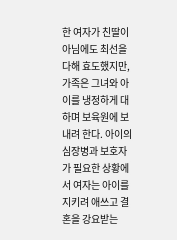한 여자가 친딸이 아님에도 최선을 다해 효도했지만, 가족은 그녀와 아이를 냉정하게 대하며 보육원에 보내려 한다. 아이의 심장병과 보호자가 필요한 상황에서 여자는 아이를 지키려 애쓰고 결혼을 강요받는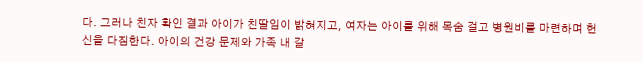다. 그러나 친자 확인 결과 아이가 친딸임이 밝혀지고, 여자는 아이를 위해 목숨 걸고 병원비를 마련하며 헌신을 다짐한다. 아이의 건강 문제와 가족 내 갈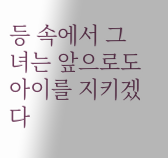등 속에서 그녀는 앞으로도 아이를 지키겠다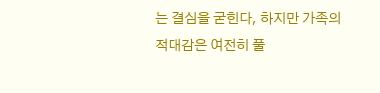는 결심을 굳힌다, 하지만 가족의 적대감은 여전히 풀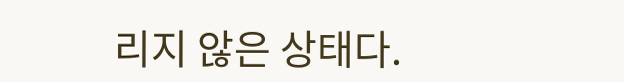리지 않은 상태다.